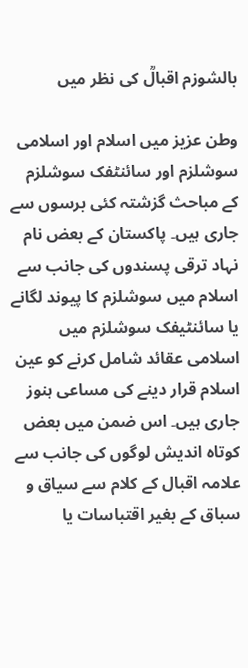بالشوزم اقبالؒ کی نظر میں

وطن عزیز میں اسلام اور اسلامی سوشلزم اور سائنٹفک سوشلزم کے مباحث گزشتہ کئی برسوں سے جاری ہیں۔ پاکستان کے بعض نام نہاد ترقی پسندوں کی جانب سے اسلام میں سوشلزم کا پیوند لگانے یا سائنٹیفک سوشلزم میں اسلامی عقائد شامل کرنے کو عین اسلام قرار دینے کی مساعی ہنوز جاری ہیں۔ اس ضمن میں بعض کوتاہ اندیش لوگوں کی جانب سے علامہ اقبال کے کلام سے سیاق و سباق کے بغیر اقتباسات یا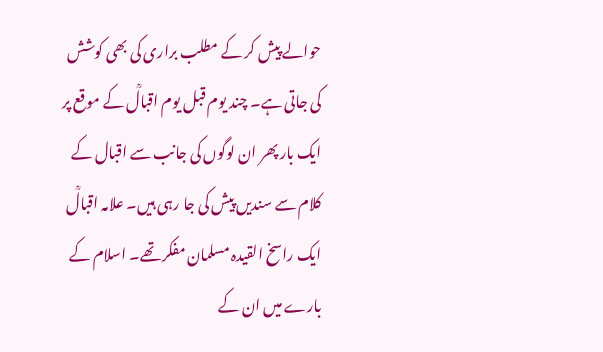حوالے پیش کر کے مطلب براری کی بھی کوشش کی جاتی ہے۔ چند یوم قبل یوم اقبالؒ کے موقع پر ایک بار پھر ان لوگوں کی جانب سے اقبال کے کلام سے سندیں پیش کی جا رہی ہیں۔ علامہ اقبالؒ ایک راسخ القیدہ مسلمان مفکر تھے۔ اسلام کے بارے میں ان کے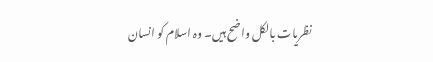نظریات بالکل واضح ہیں۔ وہ اسلام کو انسان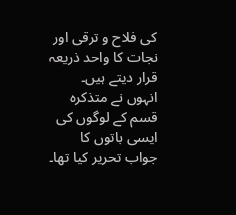کی فلاح و ترقی اور نجات کا واحد ذریعہ قرار دیتے ہیں۔ انہوں نے متذکرہ قسم کے لوگوں کی ایسی باتوں کا جواب تحریر کیا تھا۔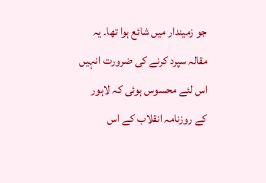جو زمیندار میں شائع ہوا تھا۔ یہ مقالہ سپرد کرنے کی ضرورت انہیں اس لئے محسوس ہوئی کہ لاہور کے روزنامہ انقلاب کے اس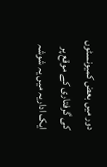دور میں بعض کمیونسٹوں کی گرفتاری کے موقع پر ایک اداریہ میں یہ شوشہ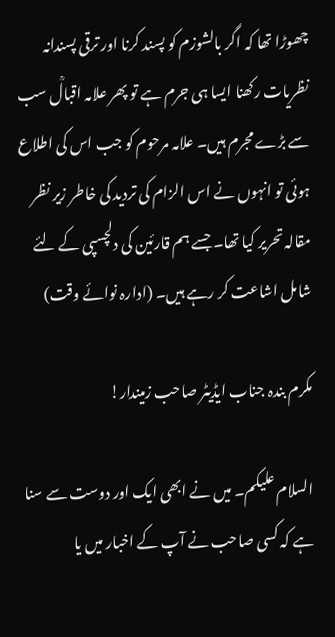چھوڑا تھا کہ اگر بالشوزم کو پسند کرنا اور ترقی پسندانہ نظریات رکھنا ایسا ہی جرم ہے تو پھر علامہ اقبالؒ سب سے بڑے مجرم ہیں۔ علامہ مرحوم کو جب اس کی اطلاع ہوئی تو انہوں نے اس الزام کی تردید کی خاطر زیر نظر مقالہ تحریر کیا تھا۔ جسے ہم قارئین کی دلچسپی کے لئے شامل اشاعت کر رہے ہیں۔ (ادارہ نوائے وقت)

مکرم بندہ جناب ایڈیٹر صاحب زمیندار!

السلام علیکم۔ میں نے ابھی ایک اور دوست سے سنا ہے کہ کسی صاحب نے آپ کے اخبار میں یا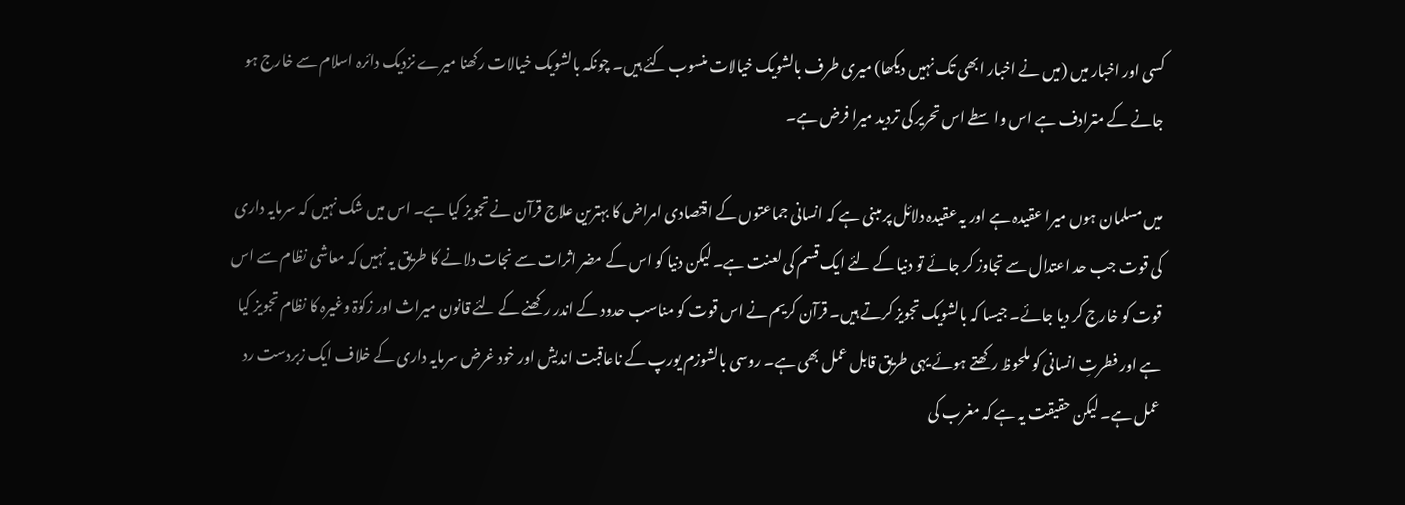کسی اور اخبار میں (میں نے اخبار ابھی تک نہیں دیکھا) میری طرف بالشویک خیالات منسوب کئے ہیں۔ چونکہ بالشویک خیالات رکھنا میرے نزدیک دائرہ اسلام سے خارج ہو جانے کے مترادف ہے اس واسطے اس تحریر کی تردید میرا فرض ہے۔

میں مسلمان ہوں میرا عقیدہ ہے اور یہ عقیدہ دلائل پر مبنی ہے کہ انسانی جماعتوں کے اقتصادی امراض کا بہترین علاج قرآن نے تجویز کیا ہے۔ اس میں شک نہیں کہ سرمایہ داری کی قوت جب حد اعتدال سے تجاوز کر جائے تو دنیا کے لئے ایک قسم کی لعنت ہے۔ لیکن دنیا کو اس کے مضر اثرات سے نجات دلانے کا طریق یہ نہیں کہ معاشی نظام سے اس قوت کو خارج کر دیا جائے۔ جیسا کہ بالشویک تجویز کرتے ہیں۔ قرآن کریم نے اس قوت کو مناسب حدود کے اندر رکھنے کے لئے قانون میراث اور زکوٰۃ وغیرہ کا نظام تجویز کیا ہے اور فطرتِ انسانی کو ملحوظ رکھتے ہوئے یہی طریق قابل عمل بھی ہے۔ روسی بالشوزم یورپ کے ناعاقبت اندیش اور خود غرض سرمایہ داری کے خلاف ایک زبردست رد عمل ہے۔ لیکن حقیقت یہ ہے کہ مغرب کی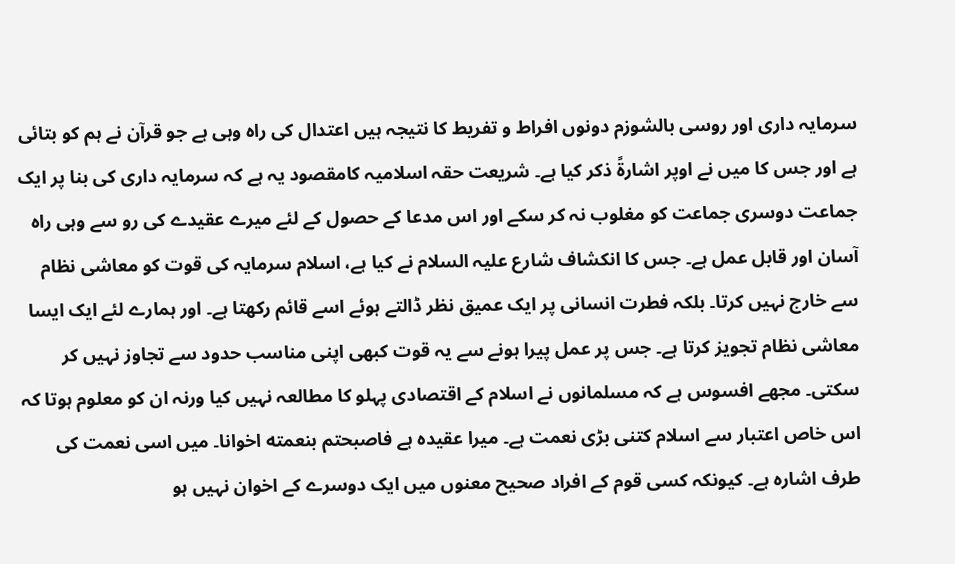سرمایہ داری اور روسی بالشوزم دونوں افراط و تفریط کا نتیجہ ہیں اعتدال کی راہ وہی ہے جو قرآن نے ہم کو بتائی ہے اور جس کا میں نے اوپر اشارۃً ذکر کیا ہے۔ شریعت حقہ اسلامیہ کامقصود یہ ہے کہ سرمایہ داری کی بنا پر ایک جماعت دوسری جماعت کو مغلوب نہ کر سکے اور اس مدعا کے حصول کے لئے میرے عقیدے کی رو سے وہی راہ آسان اور قابل عمل ہے۔ جس کا انکشاف شارع علیہ السلام نے کیا ہے، اسلام سرمایہ کی قوت کو معاشی نظام سے خارج نہیں کرتا۔ بلکہ فطرت انسانی پر ایک عمیق نظر ڈالتے ہوئے اسے قائم رکھتا ہے۔ اور ہمارے لئے ایک ایسا معاشی نظام تجویز کرتا ہے۔ جس پر عمل پیرا ہونے سے یہ قوت کبھی اپنی مناسب حدود سے تجاوز نہیں کر سکتی۔ مجھے افسوس ہے کہ مسلمانوں نے اسلام کے اقتصادی پہلو کا مطالعہ نہیں کیا ورنہ ان کو معلوم ہوتا کہ اس خاص اعتبار سے اسلام کتنی بڑی نعمت ہے۔ میرا عقیدہ ہے فاصبحتم بنعمته اخوانا۔ میں اسی نعمت کی طرف اشارہ ہے۔ کیونکہ کسی قوم کے افراد صحیح معنوں میں ایک دوسرے کے اخوان نہیں ہو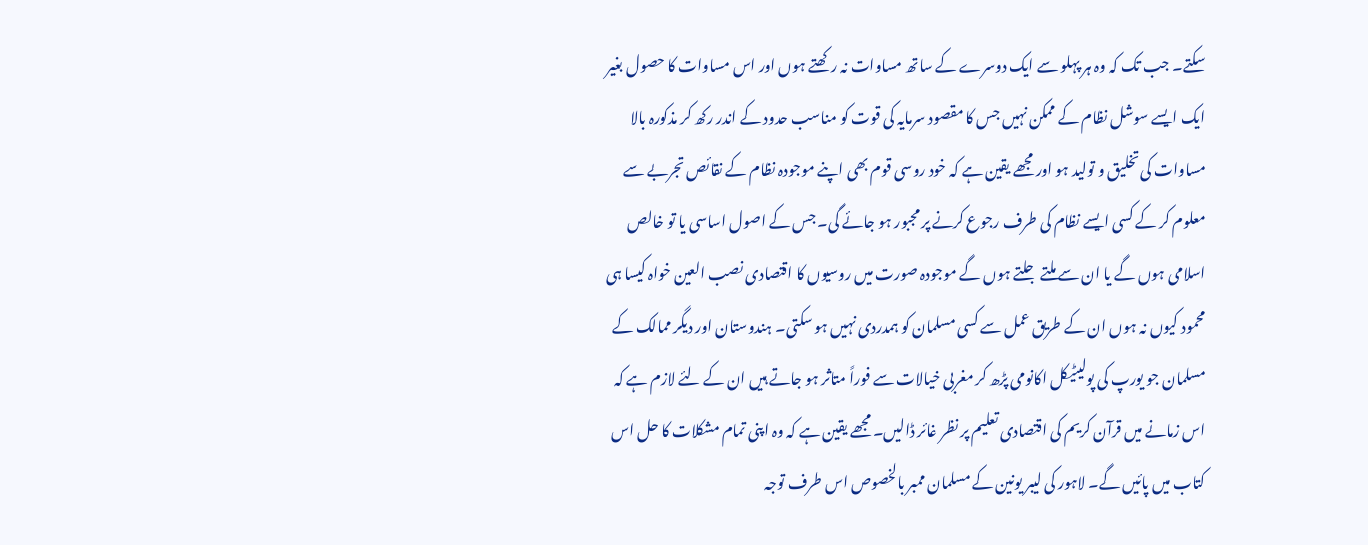سکتے۔ جب تک کہ وہ ہر پہلو سے ایک دوسرے کے ساتھ مساوات نہ رکھتے ہوں اور اس مساوات کا حصول بغیر ایک ایسے سوشل نظام کے ممکن نہیں جس کا مقصود سرمایہ کی قوت کو مناسب حدود کے اندر رکھ کر مذکورہ بالا مساوات کی تخلیق و تولید ہو اور مجھے یقین ہے کہ خود روسی قوم بھی اپنے موجودہ نظام کے نقائص تجربے سے معلوم کر کے کسی ایسے نظام کی طرف رجوع کرنے پر مجبور ہو جائے گی۔ جس کے اصول اساسی یا تو خالص اسلامی ہوں گے یا ان سے ملتے جلتے ہوں گے موجودہ صورت میں روسیوں کا اقتصادی نصب العین خواہ کیسا ہی محمود کیوں نہ ہوں ان کے طریق عمل سے کسی مسلمان کو ہمدردی نہیں ہو سکتی۔ ہندوستان اور دیگر ممالک کے مسلمان جو یورپ کی پولیٹیکل اکانومی پڑھ کر مغربی خیالات سے فوراً متاثر ہو جاتے ہیں ان کے لئے لازم ہے کہ اس زمانے میں قرآن کریم کی اقتصادی تعلیم پر نظر غائر ڈالیں۔ مجھے یقین ہے کہ وہ اپنی تمام مشکلات کا حل اس کتاب میں پائیں گے۔ لاہور کی لیبر یونین کے مسلمان ممبر بالخصوص اس طرف توجہ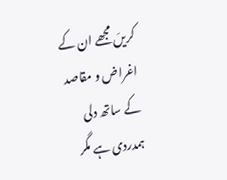کریںَ مجھے ان کے اغراض و مقاصد کے ساتھ دلی ہمدردی ہے مگر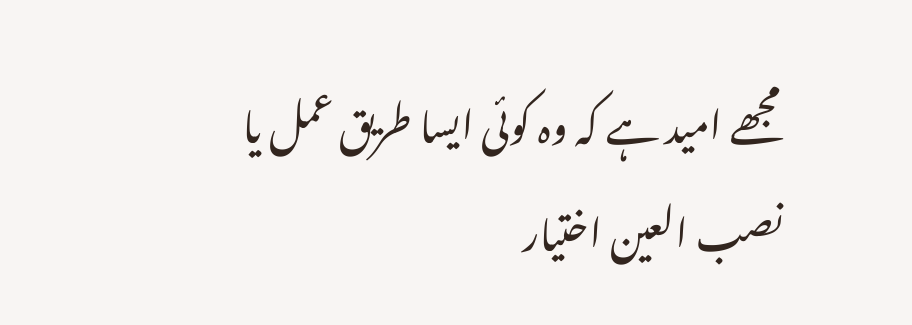مجھے امید ہے کہ وہ کوئی ایسا طریق عمل یا نصب العین اختیار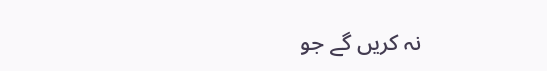نہ کریں گے جو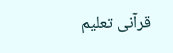قرآنی تعلیم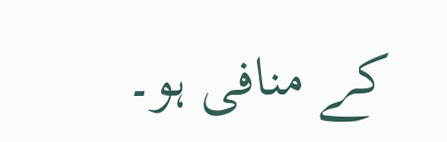کے منافی ہو۔